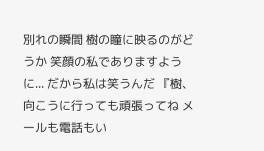別れの瞬間 樹の瞳に映るのがどうか 笑顔の私でありますように... だから私は笑うんだ 『樹、向こうに行っても頑張ってね メールも電話もい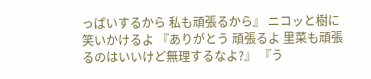っぱいするから 私も頑張るから』 ニコッと樹に笑いかけるよ 『ありがとう 頑張るよ 里菜も頑張るのはいいけど無理するなよ?』 『う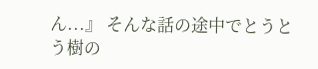ん...』 そんな話の途中でとうとう樹の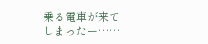乗る電車が来てしまったー……